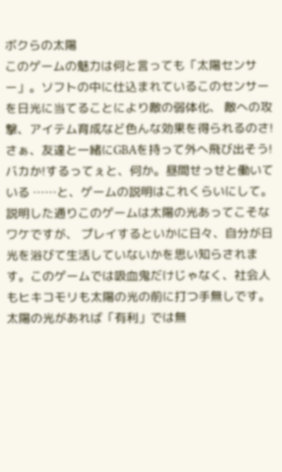ボクらの太陽
このゲームの魅力は何と言っても「太陽センサー」。ソフトの中に仕込まれているこのセンサーを日光に当てることにより敵の弱体化、 敵への攻撃、アイテム育成など色んな効果を得られるのさ!さぁ、友達と一緒にGBAを持って外へ飛び出そう! バカか!するってぇと、何か。昼間せっせと働いている ……と、ゲームの説明はこれくらいにして。説明した通りこのゲームは太陽の光あってこそなワケですが、 プレイするといかに日々、自分が日光を浴びて生活していないかを思い知らされます。このゲームでは吸血鬼だけじゃなく、社会人もヒキコモリも太陽の光の前に打つ手無しです。 太陽の光があれば「有利」では無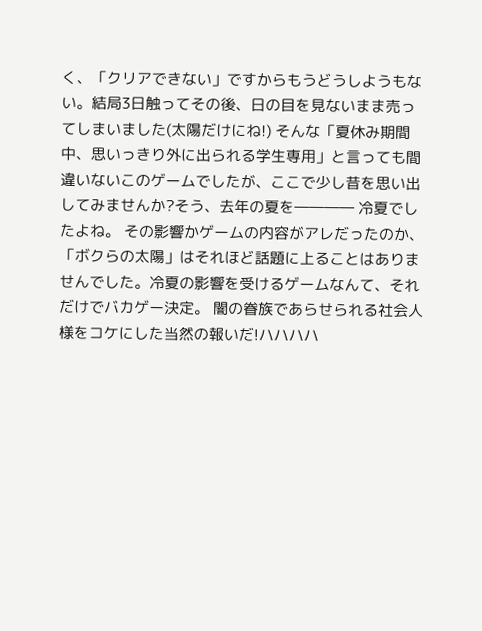く、「クリアできない」ですからもうどうしようもない。結局3日触ってその後、日の目を見ないまま売ってしまいました(太陽だけにね!) そんな「夏休み期間中、思いっきり外に出られる学生専用」と言っても間違いないこのゲームでしたが、ここで少し昔を思い出してみませんか?そう、去年の夏を―――― 冷夏でしたよね。 その影響かゲームの内容がアレだったのか、「ボクらの太陽」はそれほど話題に上ることはありませんでした。冷夏の影響を受けるゲームなんて、それだけでバカゲー決定。 闇の眷族であらせられる社会人様をコケにした当然の報いだ!ハハハハ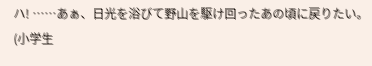ハ! ……あぁ、日光を浴びて野山を駆け回ったあの頃に戻りたい。 (小学生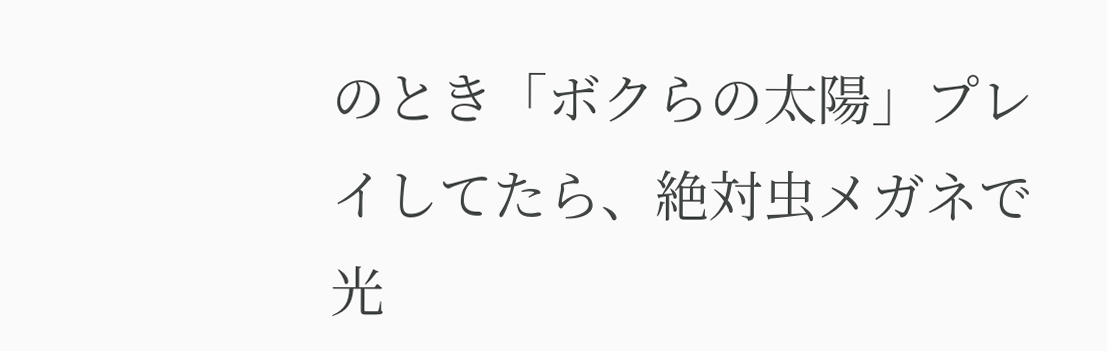のとき「ボクらの太陽」プレイしてたら、絶対虫メガネで光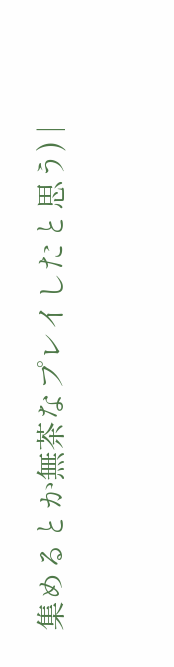集めるとか無茶なプレイしたと思う) |